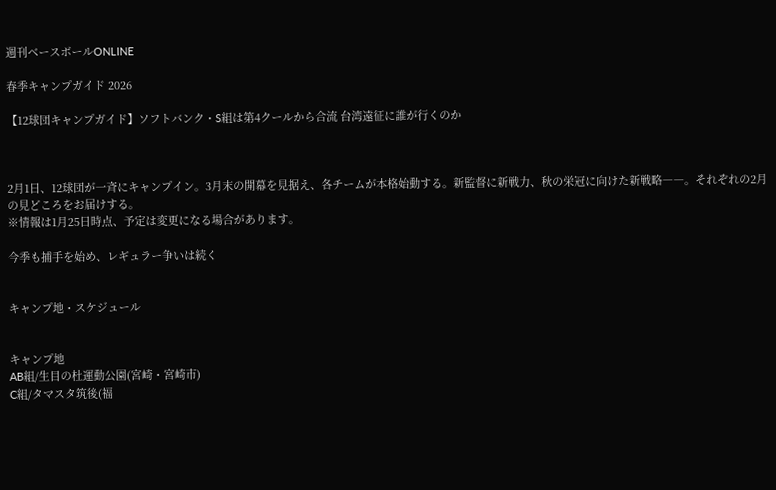週刊ベースボールONLINE

春季キャンプガイド 2026

【12球団キャンプガイド】ソフトバンク・S組は第4クールから合流 台湾遠征に誰が行くのか



2月1日、12球団が一斉にキャンプイン。3月末の開幕を見据え、各チームが本格始動する。新監督に新戦力、秋の栄冠に向けた新戦略――。それぞれの2月の見どころをお届けする。
※情報は1月25日時点、予定は変更になる場合があります。

今季も捕手を始め、レギュラー争いは続く


キャンプ地・スケジュール


キャンプ地
AB組/生目の杜運動公園(宮崎・宮崎市)
C組/タマスタ筑後(福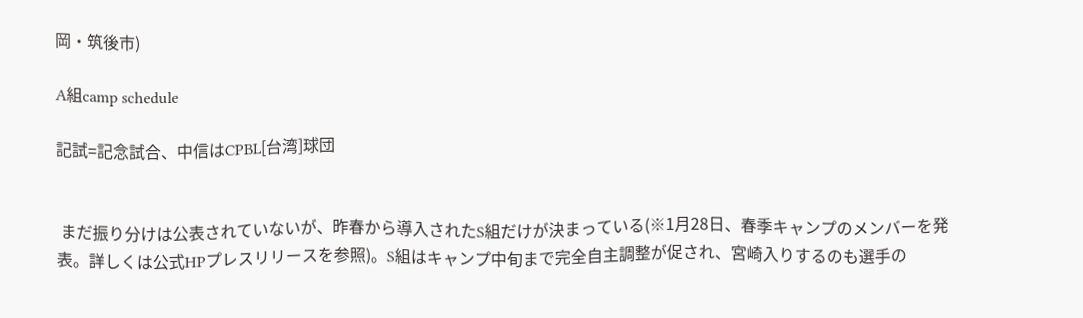岡・筑後市)

A組camp schedule

記試=記念試合、中信はCPBL[台湾]球団


 まだ振り分けは公表されていないが、昨春から導入されたS組だけが決まっている(※1月28日、春季キャンプのメンバーを発表。詳しくは公式HPプレスリリースを参照)。S組はキャンプ中旬まで完全自主調整が促され、宮崎入りするのも選手の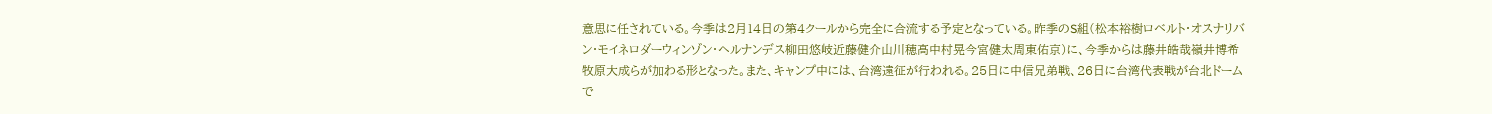意思に任されている。今季は2月14日の第4クールから完全に合流する予定となっている。昨季のS組(松本裕樹ロベルト・オスナリバン・モイネロダーウィンゾン・ヘルナンデス柳田悠岐近藤健介山川穂高中村晃今宮健太周東佑京)に、今季からは藤井皓哉嶺井博希牧原大成らが加わる形となった。また、キャンプ中には、台湾遠征が行われる。25日に中信兄弟戦、26日に台湾代表戦が台北ドームで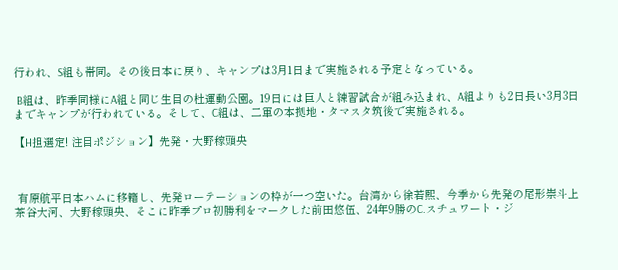行われ、S組も帯同。その後日本に戻り、キャンプは3月1日まで実施される予定となっている。

 B組は、昨季同様にA組と同じ生目の杜運動公園。19日には巨人と練習試合が組み込まれ、A組よりも2日長い3月3日までキャンプが行われている。そして、C組は、二軍の本拠地・タマスタ筑後で実施される。

【H担選定! 注目ポジション】先発・大野稼頭央



 有原航平日本ハムに移籍し、先発ローテーションの枠が一つ空いた。台湾から徐若熙、今季から先発の尾形崇斗上茶谷大河、大野稼頭央、そこに昨季プロ初勝利をマークした前田悠伍、24年9勝のC.スチュワート・ジ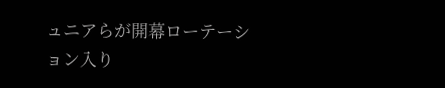ュニアらが開幕ローテーション入り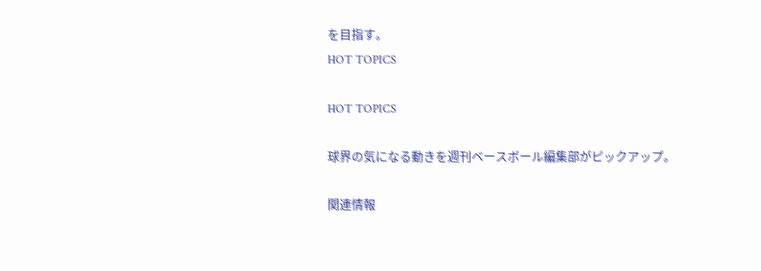を目指す。
HOT TOPICS

HOT TOPICS

球界の気になる動きを週刊ベースボール編集部がピックアップ。

関連情報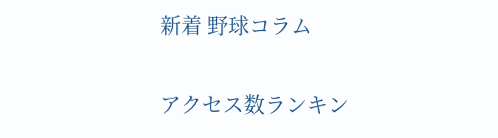新着 野球コラム

アクセス数ランキン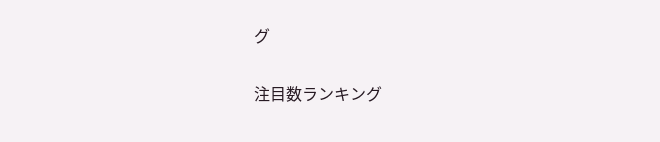グ

注目数ランキング